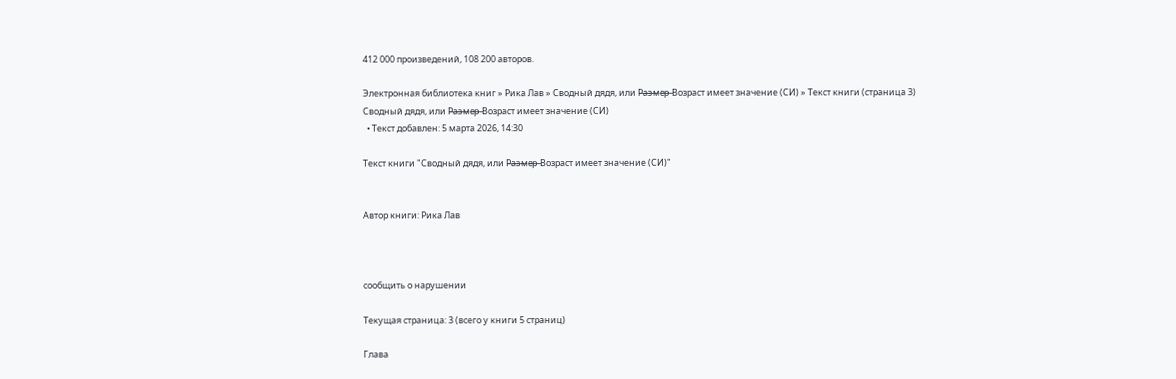412 000 произведений, 108 200 авторов.

Электронная библиотека книг » Рика Лав » Сводный дядя, или Р̶а̶з̶м̶е̶р̶ Возраст имеет значение (СИ) » Текст книги (страница 3)
Сводный дядя, или Р̶а̶з̶м̶е̶р̶ Возраст имеет значение (СИ)
  • Текст добавлен: 5 марта 2026, 14:30

Текст книги "Сводный дядя, или Р̶а̶з̶м̶е̶р̶ Возраст имеет значение (СИ)"


Автор книги: Рика Лав



сообщить о нарушении

Текущая страница: 3 (всего у книги 5 страниц)

Глава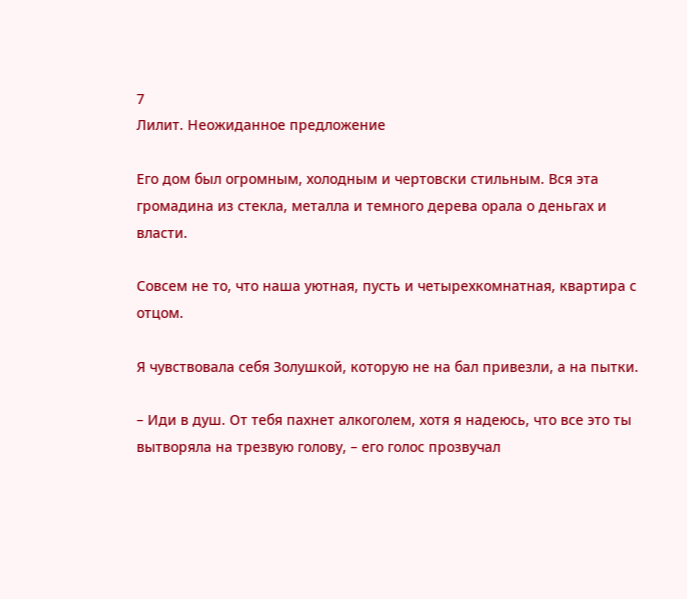7
Лилит. Неожиданное предложение

Его дом был огромным, холодным и чертовски стильным. Вся эта громадина из стекла, металла и темного дерева орала о деньгах и власти.

Совсем не то, что наша уютная, пусть и четырехкомнатная, квартира с отцом.

Я чувствовала себя Золушкой, которую не на бал привезли, а на пытки.

– Иди в душ. От тебя пахнет алкоголем, хотя я надеюсь, что все это ты вытворяла на трезвую голову, – его голос прозвучал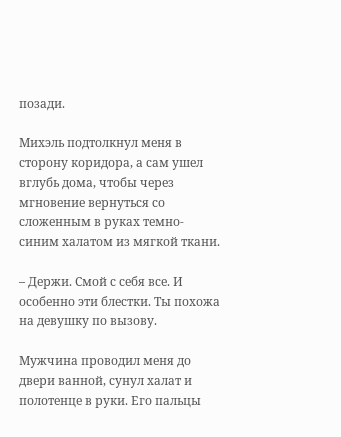позади.

Михэль подтолкнул меня в сторону коридора, а сам ушел вглубь дома, чтобы через мгновение вернуться со сложенным в руках темно-синим халатом из мягкой ткани.

– Держи. Смой с себя все. И особенно эти блестки. Ты похожа на девушку по вызову.

Мужчина проводил меня до двери ванной, сунул халат и полотенце в руки. Его пальцы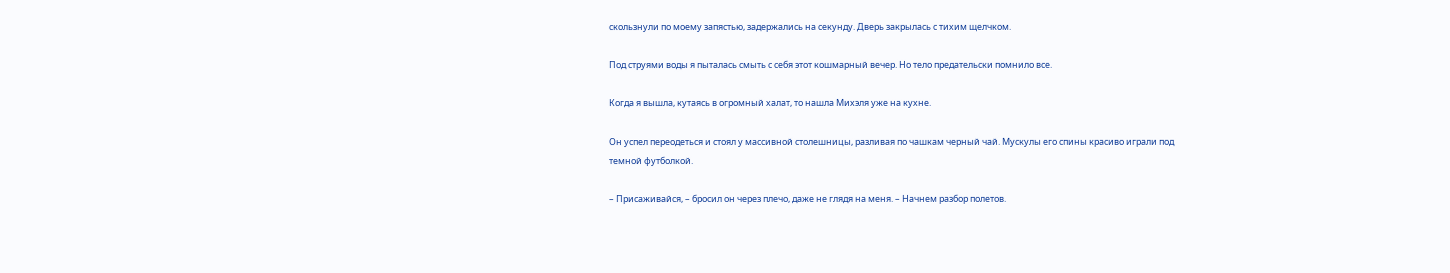скользнули по моему запястью, задержались на секунду. Дверь закрылась с тихим щелчком.

Под струями воды я пыталась смыть с себя этот кошмарный вечер. Но тело предательски помнило все.

Когда я вышла, кутаясь в огромный халат, то нашла Михэля уже на кухне.

Он успел переодеться и стоял у массивной столешницы, разливая по чашкам черный чай. Мускулы его спины красиво играли под темной футболкой.

– Присаживайся, – бросил он через плечо, даже не глядя на меня. – Начнем разбор полетов.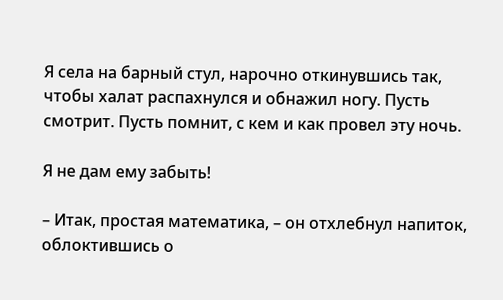Я села на барный стул, нарочно откинувшись так, чтобы халат распахнулся и обнажил ногу. Пусть смотрит. Пусть помнит, с кем и как провел эту ночь.

Я не дам ему забыть!

– Итак, простая математика, – он отхлебнул напиток, облоктившись о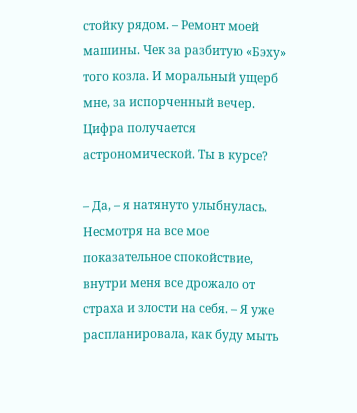стойку рядом. – Ремонт моей машины. Чек за разбитую «Бэху» того козла. И моральный ущерб мне, за испорченный вечер. Цифра получается астрономической. Ты в курсе?

– Да, – я натянуто улыбнулась. Несмотря на все мое показательное спокойствие, внутри меня все дрожало от страха и злости на себя. – Я уже распланировала, как буду мыть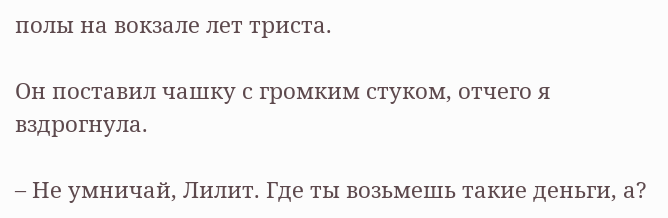полы на вокзале лет триста.

Он поставил чашку с громким стуком, отчего я вздрогнула.

– Не умничай, Лилит. Где ты возьмешь такие деньги, а?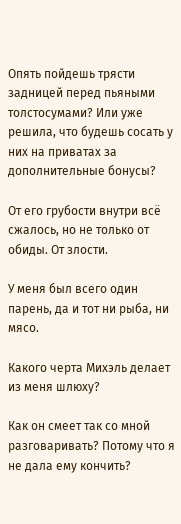Опять пойдешь трясти задницей перед пьяными толстосумами? Или уже решила, что будешь сосать у них на приватах за дополнительные бонусы?

От его грубости внутри всё сжалось, но не только от обиды. От злости.

У меня был всего один парень, да и тот ни рыба, ни мясо.

Какого черта Михэль делает из меня шлюху?

Как он смеет так со мной разговаривать? Потому что я не дала ему кончить?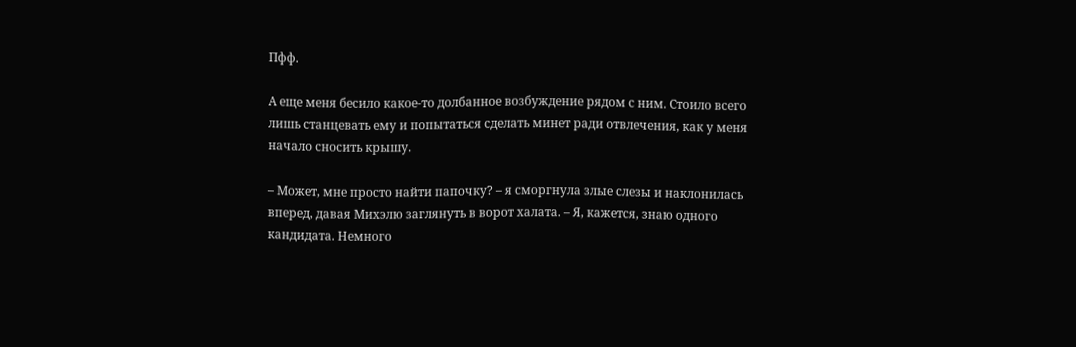Пфф.

А еще меня бесило какое-то долбанное возбуждение рядом с ним. Стоило всего лишь станцевать ему и попытаться сделать минет ради отвлечения, как у меня начало сносить крышу.

– Может, мне просто найти папочку? – я сморгнула злые слезы и наклонилась вперед, давая Михэлю заглянуть в ворот халата. – Я, кажется, знаю одного кандидата. Немного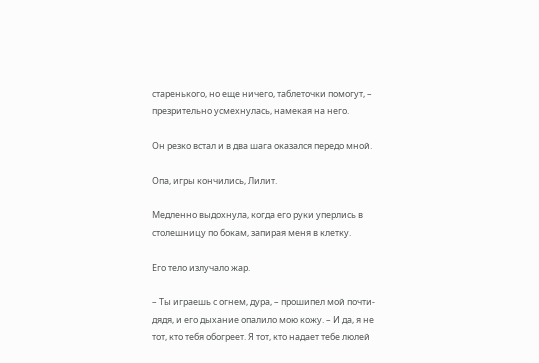старенького, но еще ничего, таблеточки помогут, – презрительно усмехнулась, намекая на него.

Он резко встал и в два шага оказался передо мной.

Опа, игры кончились, Лилит.

Медленно выдохнула, когда его руки уперлись в столешницу по бокам, запирая меня в клетку.

Его тело излучало жар.

– Ты играешь с огнем, дура, – прошипел мой почти-дядя, и его дыхание опалило мою кожу. – И да, я не тот, кто тебя обогреет. Я тот, кто надает тебе люлей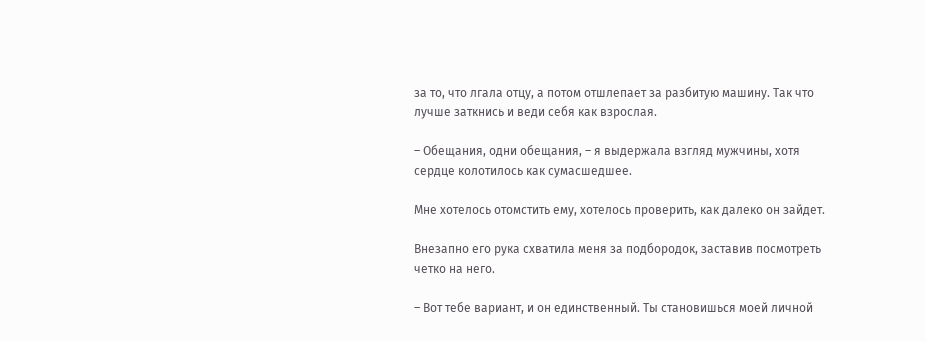за то, что лгала отцу, а потом отшлепает за разбитую машину. Так что лучше заткнись и веди себя как взрослая.

– Обещания, одни обещания, – я выдержала взгляд мужчины, хотя сердце колотилось как сумасшедшее.

Мне хотелось отомстить ему, хотелось проверить, как далеко он зайдет.

Внезапно его рука схватила меня за подбородок, заставив посмотреть четко на него.

– Вот тебе вариант, и он единственный. Ты становишься моей личной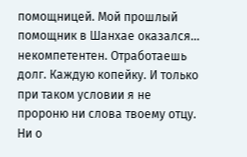помощницей. Мой прошлый помощник в Шанхае оказался… некомпетентен. Отработаешь долг. Каждую копейку. И только при таком условии я не пророню ни слова твоему отцу. Ни о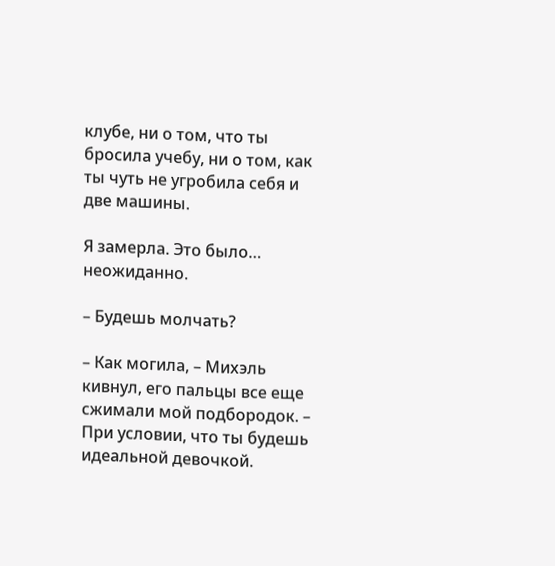клубе, ни о том, что ты бросила учебу, ни о том, как ты чуть не угробила себя и две машины.

Я замерла. Это было… неожиданно.

– Будешь молчать?

– Как могила, – Михэль кивнул, его пальцы все еще сжимали мой подбородок. – При условии, что ты будешь идеальной девочкой.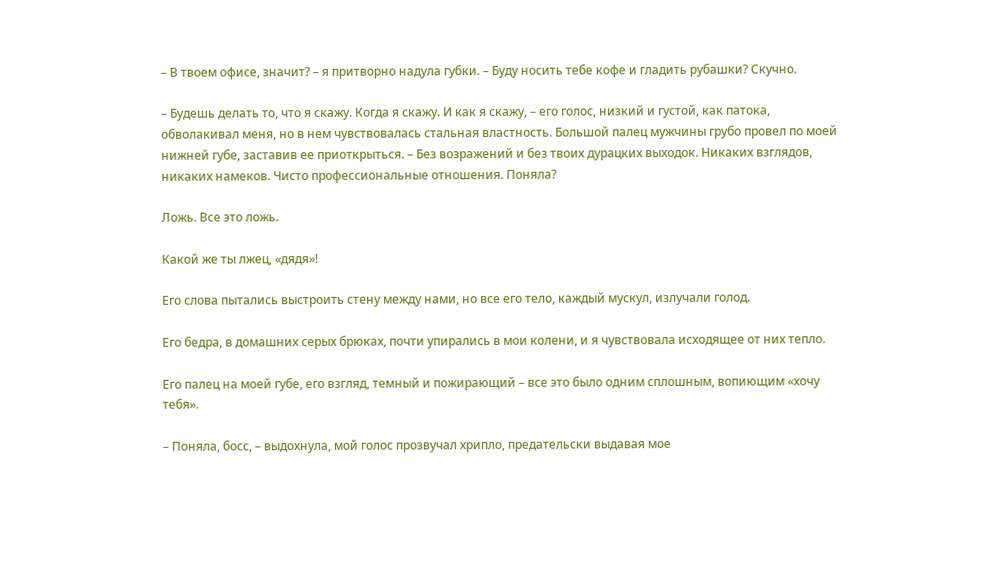– В твоем офисе, значит? – я притворно надула губки. – Буду носить тебе кофе и гладить рубашки? Скучно.

– Будешь делать то, что я скажу. Когда я скажу. И как я скажу, – его голос, низкий и густой, как патока, обволакивал меня, но в нем чувствовалась стальная властность. Большой палец мужчины грубо провел по моей нижней губе, заставив ее приоткрыться. – Без возражений и без твоих дурацких выходок. Никаких взглядов, никаких намеков. Чисто профессиональные отношения. Поняла?

Ложь. Все это ложь.

Какой же ты лжец, «дядя»!

Его слова пытались выстроить стену между нами, но все его тело, каждый мускул, излучали голод.

Его бедра, в домашних серых брюках, почти упирались в мои колени, и я чувствовала исходящее от них тепло.

Его палец на моей губе, его взгляд, темный и пожирающий – все это было одним сплошным, вопиющим «хочу тебя».

– Поняла, босс, – выдохнула, мой голос прозвучал хрипло, предательски выдавая мое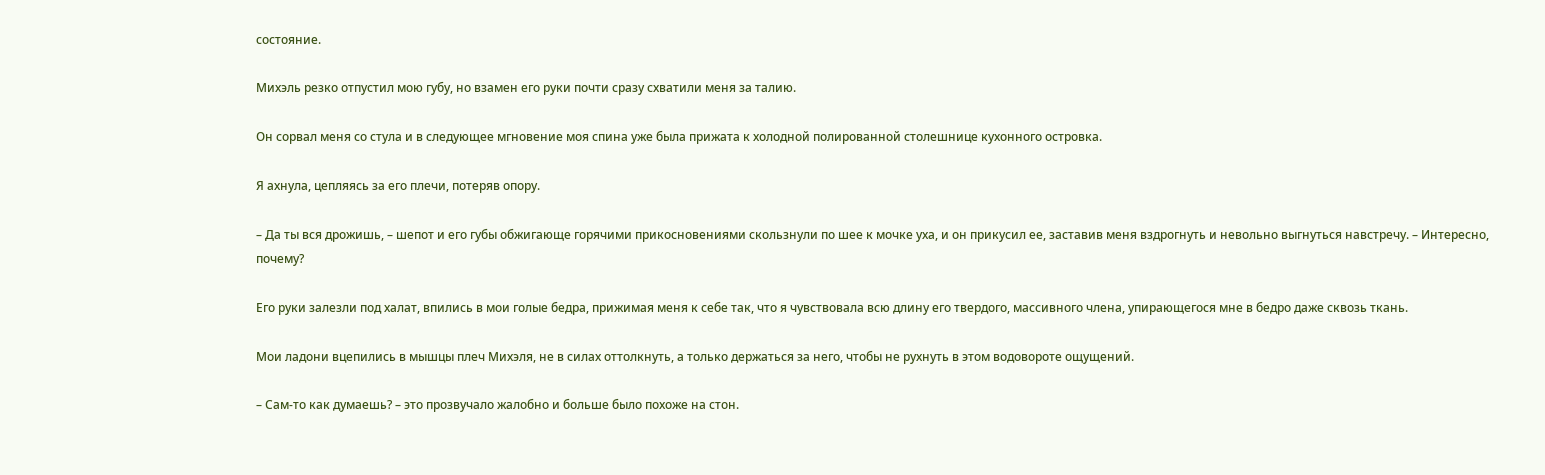состояние.

Михэль резко отпустил мою губу, но взамен его руки почти сразу схватили меня за талию.

Он сорвал меня со стула и в следующее мгновение моя спина уже была прижата к холодной полированной столешнице кухонного островка.

Я ахнула, цепляясь за его плечи, потеряв опору.

– Да ты вся дрожишь, – шепот и его губы обжигающе горячими прикосновениями скользнули по шее к мочке уха, и он прикусил ее, заставив меня вздрогнуть и невольно выгнуться навстречу. – Интересно, почему?

Его руки залезли под халат, впились в мои голые бедра, прижимая меня к себе так, что я чувствовала всю длину его твердого, массивного члена, упирающегося мне в бедро даже сквозь ткань.

Мои ладони вцепились в мышцы плеч Михэля, не в силах оттолкнуть, а только держаться за него, чтобы не рухнуть в этом водовороте ощущений.

– Сам-то как думаешь? – это прозвучало жалобно и больше было похоже на стон.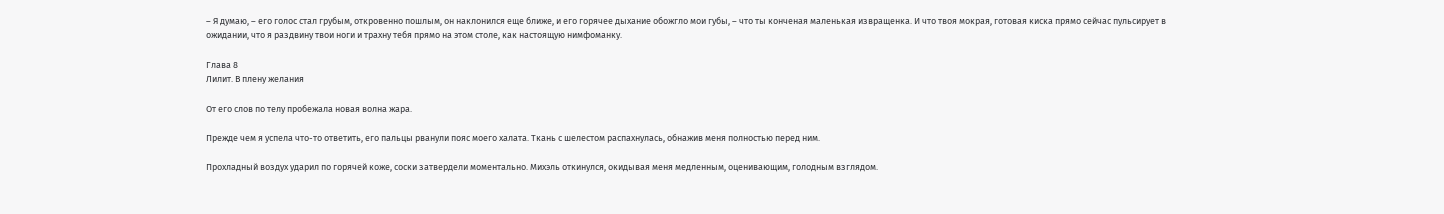– Я думаю, – его голос стал грубым, откровенно пошлым, он наклонился еще ближе, и его горячее дыхание обожгло мои губы, – что ты конченая маленькая извращенка. И что твоя мокрая, готовая киска прямо сейчас пульсирует в ожидании, что я раздвину твои ноги и трахну тебя прямо на этом столе, как настоящую нимфоманку.

Глава 8
Лилит. В плену желания

От его слов по телу пробежала новая волна жара.

Прежде чем я успела что-то ответить, его пальцы рванули пояс моего халата. Ткань с шелестом распахнулась, обнажив меня полностью перед ним.

Прохладный воздух ударил по горячей коже, соски затвердели моментально. Михэль откинулся, окидывая меня медленным, оценивающим, голодным взглядом.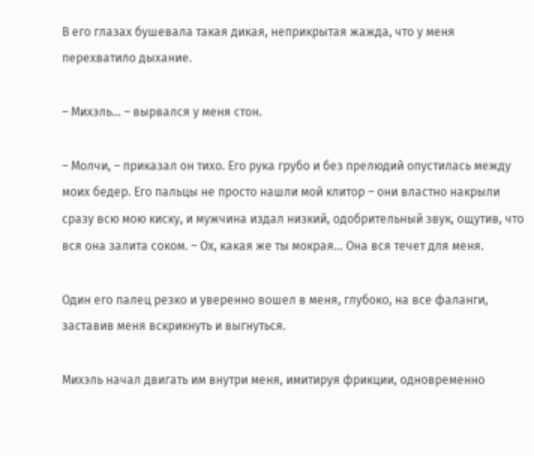В его глазах бушевала такая дикая, неприкрытая жажда, что у меня перехватило дыхание.

– Михэль… – вырвался у меня стон.

– Молчи, – приказал он тихо. Его рука грубо и без прелюдий опустилась между моих бедер. Его пальцы не просто нашли мой клитор – они властно накрыли сразу всю мою киску, и мужчина издал низкий, одобрительный звук, ощутив, что вся она залита соком. – Ох, какая же ты мокрая… Она вся течет для меня.

Один его палец резко и уверенно вошел в меня, глубоко, на все фаланги, заставив меня вскрикнуть и выгнуться.

Михэль начал двигать им внутри меня, имитируя фрикции, одновременно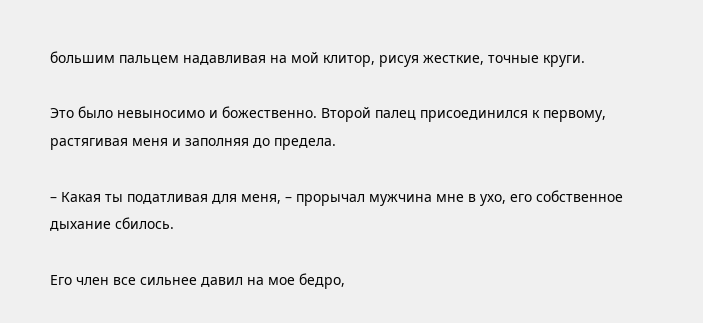большим пальцем надавливая на мой клитор, рисуя жесткие, точные круги.

Это было невыносимо и божественно. Второй палец присоединился к первому, растягивая меня и заполняя до предела.

– Какая ты податливая для меня, – прорычал мужчина мне в ухо, его собственное дыхание сбилось.

Его член все сильнее давил на мое бедро,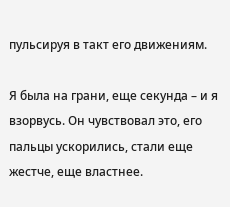пульсируя в такт его движениям.

Я была на грани, еще секунда – и я взорвусь. Он чувствовал это, его пальцы ускорились, стали еще жестче, еще властнее.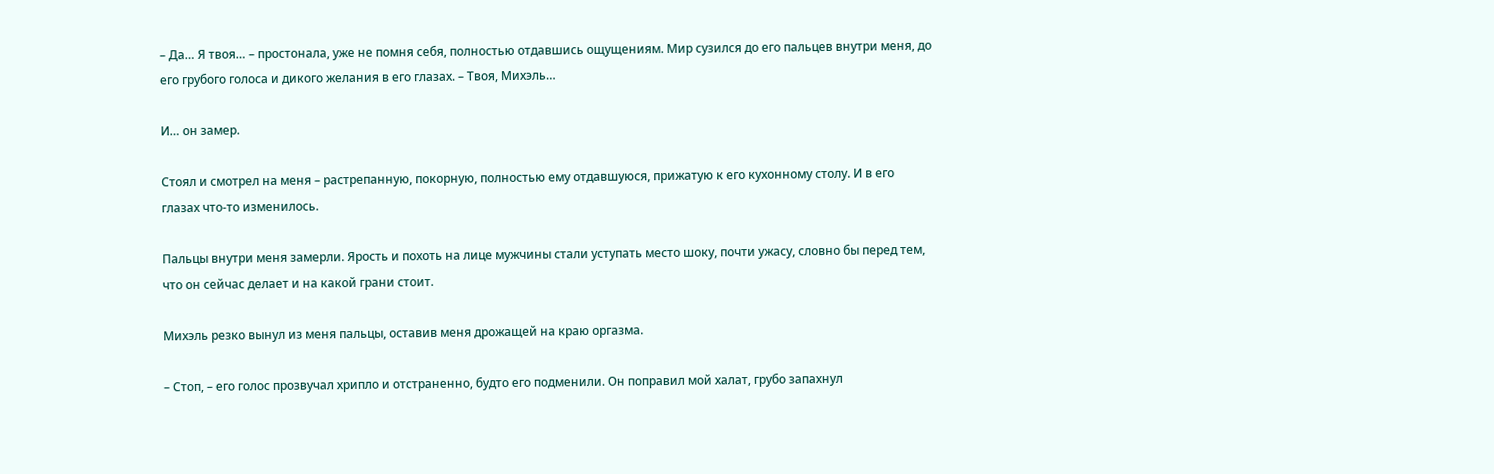– Да… Я твоя… – простонала, уже не помня себя, полностью отдавшись ощущениям. Мир сузился до его пальцев внутри меня, до его грубого голоса и дикого желания в его глазах. – Твоя, Михэль…

И… он замер.

Стоял и смотрел на меня – растрепанную, покорную, полностью ему отдавшуюся, прижатую к его кухонному столу. И в его глазах что-то изменилось.

Пальцы внутри меня замерли. Ярость и похоть на лице мужчины стали уступать место шоку, почти ужасу, словно бы перед тем, что он сейчас делает и на какой грани стоит.

Михэль резко вынул из меня пальцы, оставив меня дрожащей на краю оргазма.

– Стоп, – его голос прозвучал хрипло и отстраненно, будто его подменили. Он поправил мой халат, грубо запахнул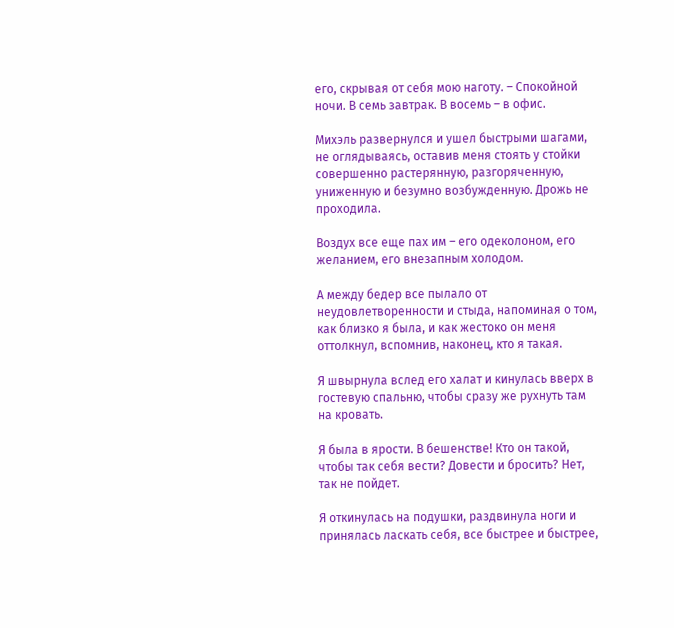его, скрывая от себя мою наготу. – Спокойной ночи. В семь завтрак. В восемь – в офис.

Михэль развернулся и ушел быстрыми шагами, не оглядываясь, оставив меня стоять у стойки совершенно растерянную, разгоряченную, униженную и безумно возбужденную. Дрожь не проходила.

Воздух все еще пах им – его одеколоном, его желанием, его внезапным холодом.

А между бедер все пылало от неудовлетворенности и стыда, напоминая о том, как близко я была, и как жестоко он меня оттолкнул, вспомнив, наконец, кто я такая.

Я швырнула вслед его халат и кинулась вверх в гостевую спальню, чтобы сразу же рухнуть там на кровать.

Я была в ярости. В бешенстве! Кто он такой, чтобы так себя вести? Довести и бросить? Нет, так не пойдет.

Я откинулась на подушки, раздвинула ноги и принялась ласкать себя, все быстрее и быстрее,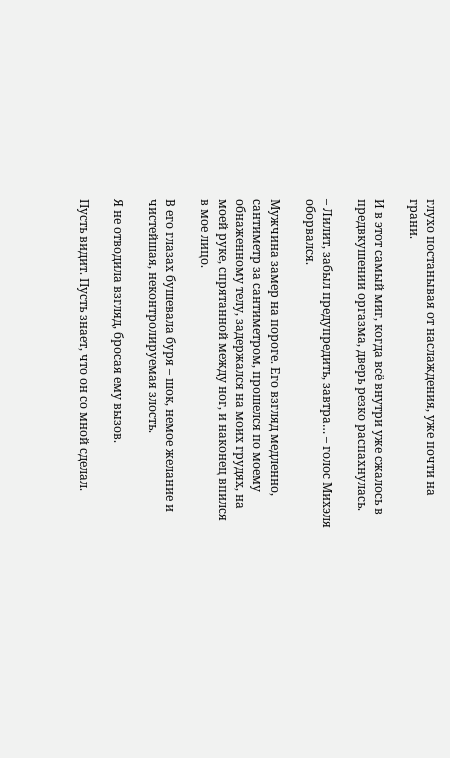глухо постанывая от наслаждения, уже почти на грани.

И в этот самый миг, когда всё внутри уже сжалось в предвкушении оргазма, дверь резко распахнулась.

– Лилит, забыл предупредить, завтра… – голос Михэля оборвался.

Мужчина замер на пороге. Его взгляд медленно, сантиметр за сантиметром, прошелся по моему обнаженному телу, задержался на моих грудях, на моей руке, спрятанной между ног, и наконец впился в мое лицо.

В его глазах бушевала буря – шок, немое желание и чистейшая, неконтролируемая злость.

Я не отводила взгляд, бросая ему вызов.

Пусть видит. Пусть знает, что он со мной сделал.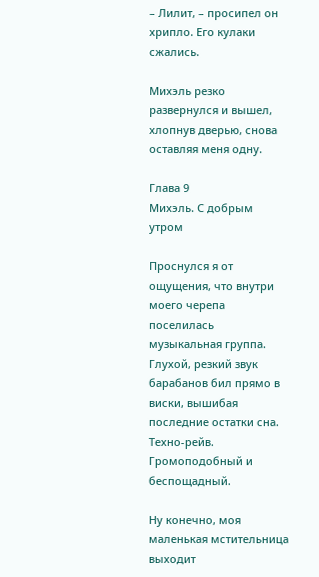– Лилит, – просипел он хрипло. Его кулаки сжались.

Михэль резко развернулся и вышел, хлопнув дверью, снова оставляя меня одну.

Глава 9
Михэль. С добрым утром

Проснулся я от ощущения, что внутри моего черепа поселилась музыкальная группа. Глухой, резкий звук барабанов бил прямо в виски, вышибая последние остатки сна. Техно-рейв. Громоподобный и беспощадный.

Ну конечно, моя маленькая мстительница выходит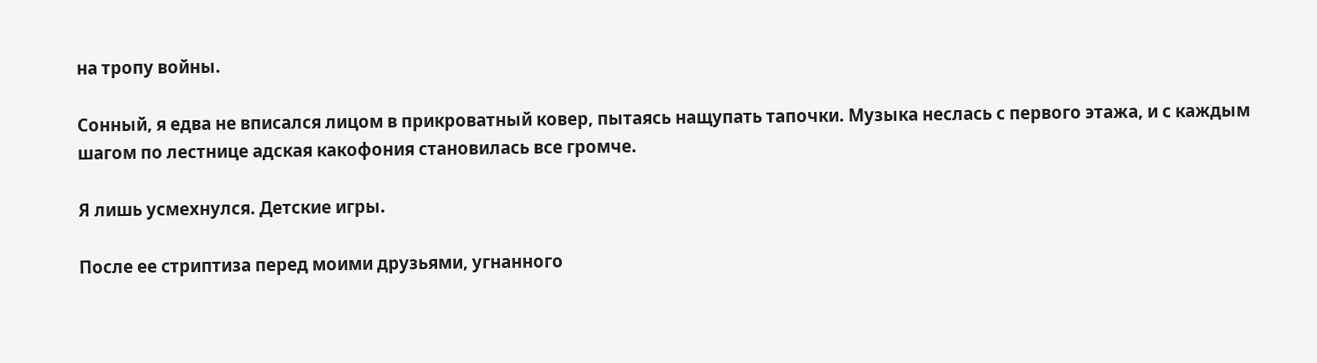на тропу войны.

Сонный, я едва не вписался лицом в прикроватный ковер, пытаясь нащупать тапочки. Музыка неслась с первого этажа, и с каждым шагом по лестнице адская какофония становилась все громче.

Я лишь усмехнулся. Детские игры.

После ее стриптиза перед моими друзьями, угнанного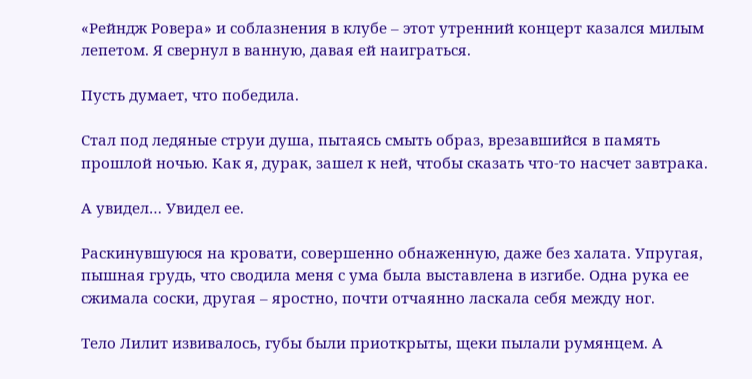«Рейндж Ровера» и соблазнения в клубе – этот утренний концерт казался милым лепетом. Я свернул в ванную, давая ей наиграться.

Пусть думает, что победила.

Стал под ледяные струи душа, пытаясь смыть образ, врезавшийся в память прошлой ночью. Как я, дурак, зашел к ней, чтобы сказать что-то насчет завтрака.

А увидел… Увидел ее.

Раскинувшуюся на кровати, совершенно обнаженную, даже без халата. Упругая, пышная грудь, что сводила меня с ума была выставлена в изгибе. Одна рука ее сжимала соски, другая – яростно, почти отчаянно ласкала себя между ног.

Тело Лилит извивалось, губы были приоткрыты, щеки пылали румянцем. А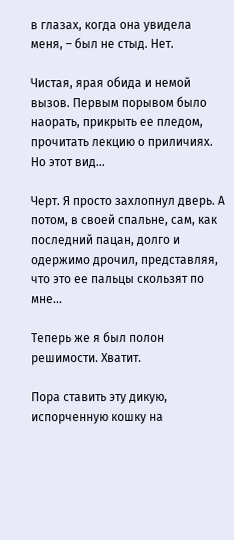в глазах, когда она увидела меня, – был не стыд. Нет.

Чистая, ярая обида и немой вызов. Первым порывом было наорать, прикрыть ее пледом, прочитать лекцию о приличиях. Но этот вид…

Черт. Я просто захлопнул дверь. А потом, в своей спальне, сам, как последний пацан, долго и одержимо дрочил, представляя, что это ее пальцы скользят по мне…

Теперь же я был полон решимости. Хватит.

Пора ставить эту дикую, испорченную кошку на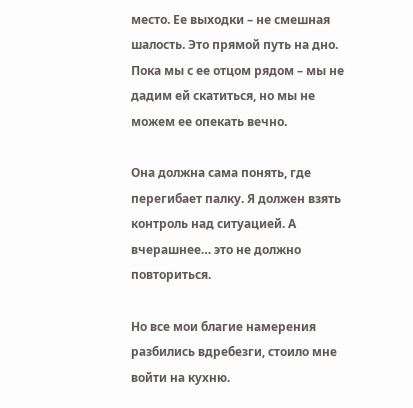место. Ее выходки – не смешная шалость. Это прямой путь на дно. Пока мы с ее отцом рядом – мы не дадим ей скатиться, но мы не можем ее опекать вечно.

Она должна сама понять, где перегибает палку. Я должен взять контроль над ситуацией. А вчерашнее… это не должно повториться.

Но все мои благие намерения разбились вдребезги, стоило мне войти на кухню.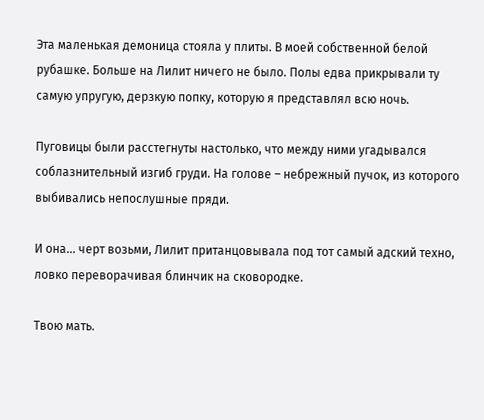Эта маленькая демоница стояла у плиты. В моей собственной белой рубашке. Больше на Лилит ничего не было. Полы едва прикрывали ту самую упругую, дерзкую попку, которую я представлял всю ночь.

Пуговицы были расстегнуты настолько, что между ними угадывался соблазнительный изгиб груди. На голове – небрежный пучок, из которого выбивались непослушные пряди.

И она… черт возьми, Лилит пританцовывала под тот самый адский техно, ловко переворачивая блинчик на сковородке.

Твою мать.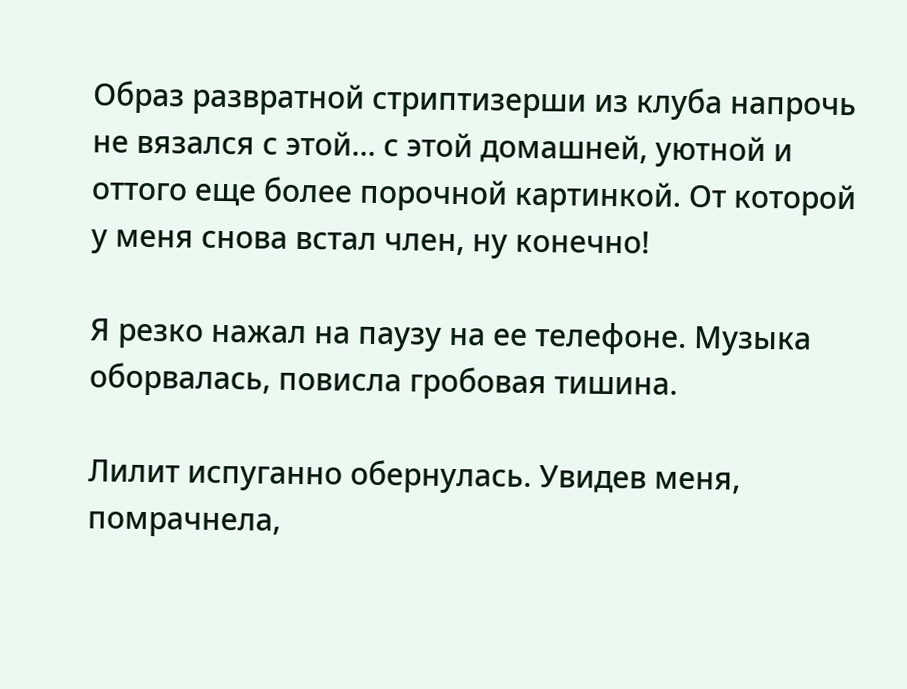Образ развратной стриптизерши из клуба напрочь не вязался с этой… с этой домашней, уютной и оттого еще более порочной картинкой. От которой у меня снова встал член, ну конечно!

Я резко нажал на паузу на ее телефоне. Музыка оборвалась, повисла гробовая тишина.

Лилит испуганно обернулась. Увидев меня, помрачнела,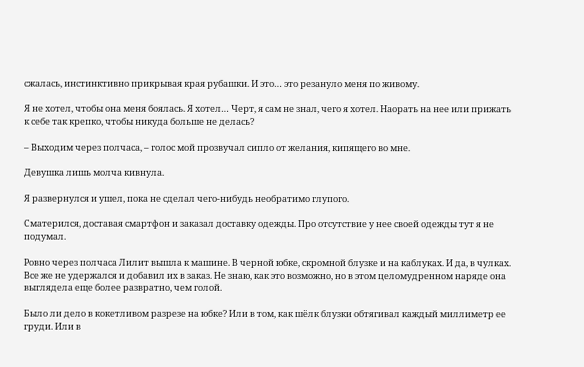сжалась, инстинктивно прикрывая края рубашки. И это… это резануло меня по живому.

Я не хотел, чтобы она меня боялась. Я хотел… Черт, я сам не знал, чего я хотел. Наорать на нее или прижать к себе так крепко, чтобы никуда больше не делась?

– Выходим через полчаса, – голос мой прозвучал сипло от желания, кипящего во мне.

Девушка лишь молча кивнула.

Я развернулся и ушел, пока не сделал чего-нибудь необратимо глупого.

Сматерился, доставая смартфон и заказал доставку одежды. Про отсутствие у нее своей одежды тут я не подумал.

Ровно через полчаса Лилит вышла к машине. В черной юбке, скромной блузке и на каблуках. И да, в чулках. Все же не удержался и добавил их в заказ. Не знаю, как это возможно, но в этом целомудренном наряде она выглядела еще более развратно, чем голой.

Было ли дело в кокетливом разрезе на юбке? Или в том, как шёлк блузки обтягивал каждый миллиметр ее груди. Или в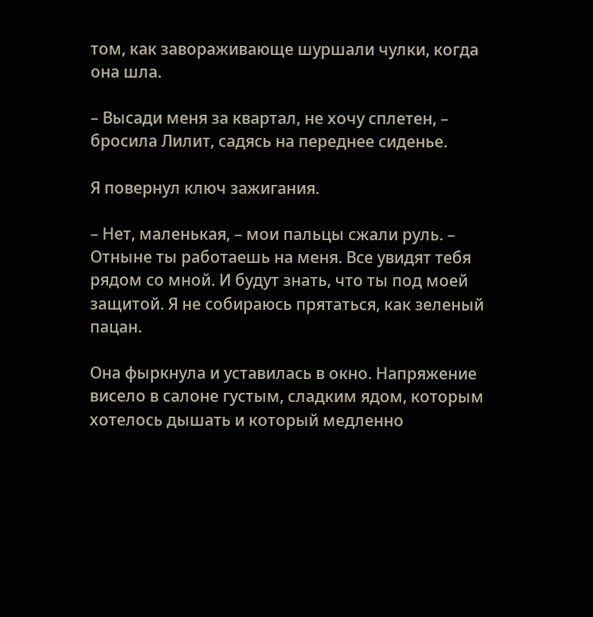том, как завораживающе шуршали чулки, когда она шла.

– Высади меня за квартал, не хочу сплетен, – бросила Лилит, садясь на переднее сиденье.

Я повернул ключ зажигания.

– Нет, маленькая, – мои пальцы сжали руль. – Отныне ты работаешь на меня. Все увидят тебя рядом со мной. И будут знать, что ты под моей защитой. Я не собираюсь прятаться, как зеленый пацан.

Она фыркнула и уставилась в окно. Напряжение висело в салоне густым, сладким ядом, которым хотелось дышать и который медленно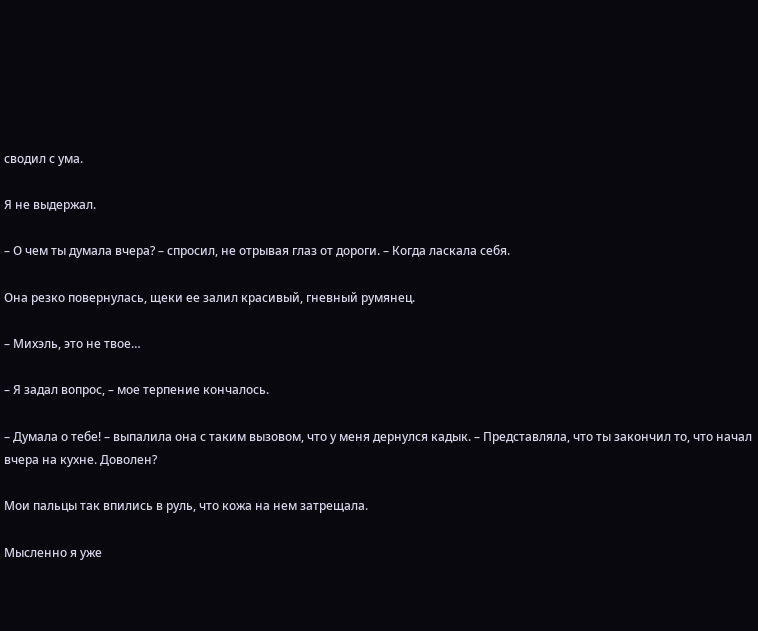сводил с ума.

Я не выдержал.

– О чем ты думала вчера? – спросил, не отрывая глаз от дороги. – Когда ласкала себя.

Она резко повернулась, щеки ее залил красивый, гневный румянец.

– Михэль, это не твое…

– Я задал вопрос, – мое терпение кончалось.

– Думала о тебе! – выпалила она с таким вызовом, что у меня дернулся кадык. – Представляла, что ты закончил то, что начал вчера на кухне. Доволен?

Мои пальцы так впились в руль, что кожа на нем затрещала.

Мысленно я уже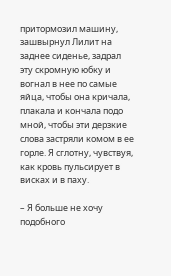притормозил машину, зашвырнул Лилит на заднее сиденье, задрал эту скромную юбку и вогнал в нее по самые яйца, чтобы она кричала, плакала и кончала подо мной, чтобы эти дерзкие слова застряли комом в ее горле. Я сглотну, чувствуя, как кровь пульсирует в висках и в паху.

– Я больше не хочу подобного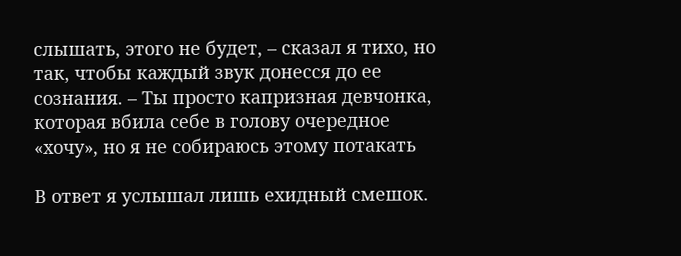слышать, этого не будет, – сказал я тихо, но так, чтобы каждый звук донесся до ее сознания. – Ты просто капризная девчонка, которая вбила себе в голову очередное «хочу», но я не собираюсь этому потакать

В ответ я услышал лишь ехидный смешок.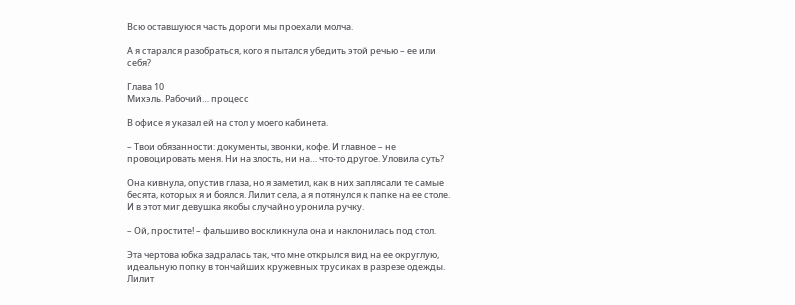Всю оставшуюся часть дороги мы проехали молча.

А я старался разобраться, кого я пытался убедить этой речью – ее или себя?

Глава 10
Михэль. Рабочий… процесс

В офисе я указал ей на стол у моего кабинета.

– Твои обязанности: документы, звонки, кофе. И главное – не провоцировать меня. Ни на злость, ни на… что-то другое. Уловила суть?

Она кивнула, опустив глаза, но я заметил, как в них заплясали те самые бесята, которых я и боялся. Лилит села, а я потянулся к папке на ее столе. И в этот миг девушка якобы случайно уронила ручку.

– Ой, простите! – фальшиво воскликнула она и наклонилась под стол.

Эта чертова юбка задралась так, что мне открылся вид на ее округлую, идеальную попку в тончайших кружевных трусиках в разрезе одежды. Лилит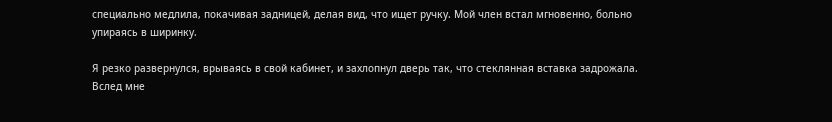специально медлила, покачивая задницей, делая вид, что ищет ручку. Мой член встал мгновенно, больно упираясь в ширинку.

Я резко развернулся, врываясь в свой кабинет, и захлопнул дверь так, что стеклянная вставка задрожала. Вслед мне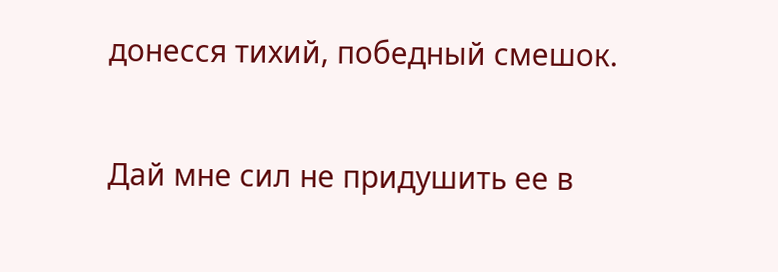донесся тихий, победный смешок.

Дай мне сил не придушить ее в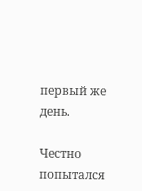первый же день.

Честно попытался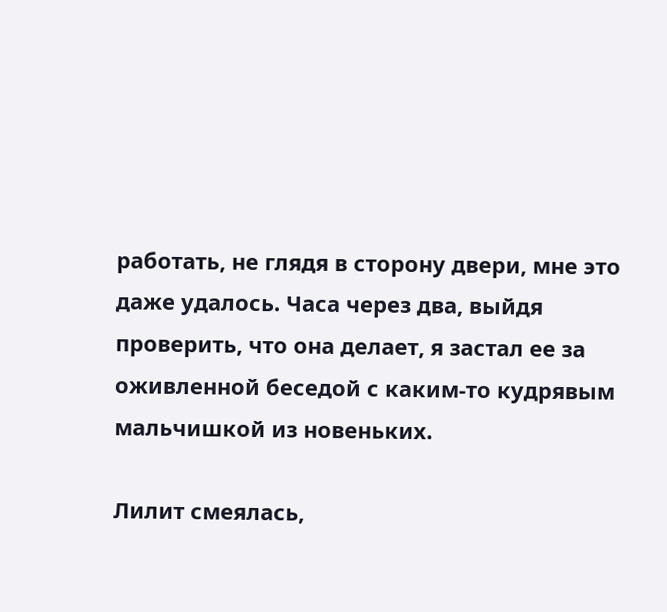работать, не глядя в сторону двери, мне это даже удалось. Часа через два, выйдя проверить, что она делает, я застал ее за оживленной беседой с каким-то кудрявым мальчишкой из новеньких.

Лилит смеялась,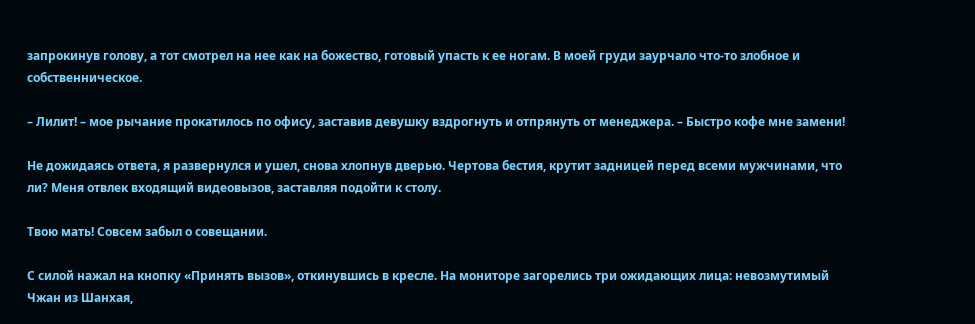запрокинув голову, а тот смотрел на нее как на божество, готовый упасть к ее ногам. В моей груди заурчало что-то злобное и собственническое.

– Лилит! – мое рычание прокатилось по офису, заставив девушку вздрогнуть и отпрянуть от менеджера. – Быстро кофе мне замени!

Не дожидаясь ответа, я развернулся и ушел, снова хлопнув дверью. Чертова бестия, крутит задницей перед всеми мужчинами, что ли? Меня отвлек входящий видеовызов, заставляя подойти к столу.

Твою мать! Совсем забыл о совещании.

С силой нажал на кнопку «Принять вызов», откинувшись в кресле. На мониторе загорелись три ожидающих лица: невозмутимый Чжан из Шанхая,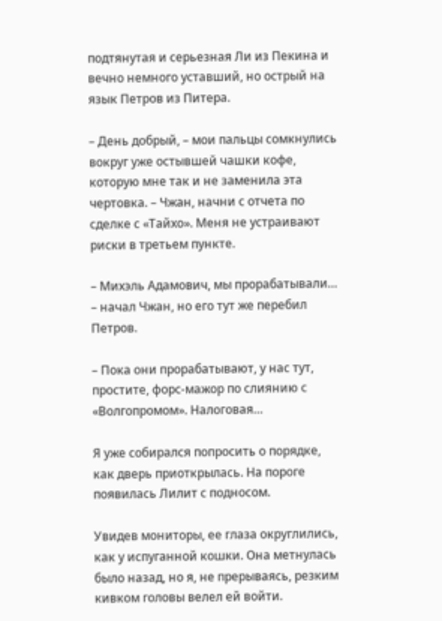подтянутая и серьезная Ли из Пекина и вечно немного уставший, но острый на язык Петров из Питера.

– День добрый, – мои пальцы сомкнулись вокруг уже остывшей чашки кофе, которую мне так и не заменила эта чертовка. – Чжан, начни с отчета по сделке с «Тайхо». Меня не устраивают риски в третьем пункте.

– Михэль Адамович, мы прорабатывали… – начал Чжан, но его тут же перебил Петров.

– Пока они прорабатывают, у нас тут, простите, форс-мажор по слиянию с «Волгопромом». Налоговая…

Я уже собирался попросить о порядке, как дверь приоткрылась. На пороге появилась Лилит с подносом.

Увидев мониторы, ее глаза округлились, как у испуганной кошки. Она метнулась было назад, но я, не прерываясь, резким кивком головы велел ей войти.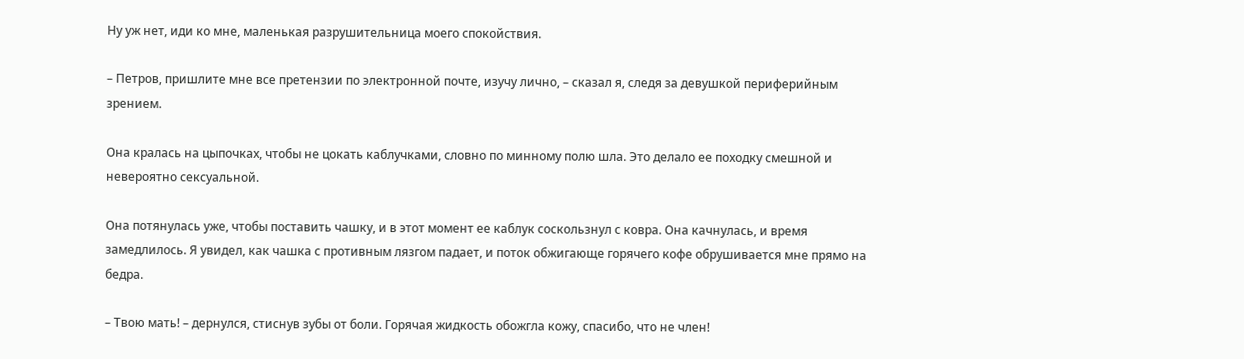Ну уж нет, иди ко мне, маленькая разрушительница моего спокойствия.

– Петров, пришлите мне все претензии по электронной почте, изучу лично, – сказал я, следя за девушкой периферийным зрением.

Она кралась на цыпочках, чтобы не цокать каблучками, словно по минному полю шла. Это делало ее походку смешной и невероятно сексуальной.

Она потянулась уже, чтобы поставить чашку, и в этот момент ее каблук соскользнул с ковра. Она качнулась, и время замедлилось. Я увидел, как чашка с противным лязгом падает, и поток обжигающе горячего кофе обрушивается мне прямо на бедра.

– Твою мать! – дернулся, стиснув зубы от боли. Горячая жидкость обожгла кожу, спасибо, что не член!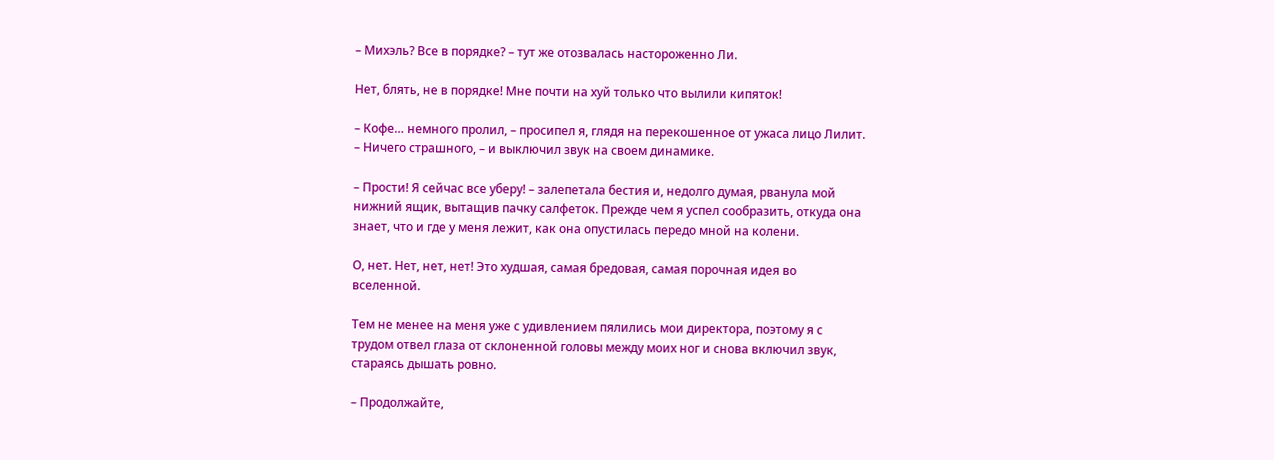– Михэль? Все в порядке? – тут же отозвалась настороженно Ли.

Нет, блять, не в порядке! Мне почти на хуй только что вылили кипяток!

– Кофе… немного пролил, – просипел я, глядя на перекошенное от ужаса лицо Лилит. – Ничего страшного, – и выключил звук на своем динамике.

– Прости! Я сейчас все уберу! – залепетала бестия и, недолго думая, рванула мой нижний ящик, вытащив пачку салфеток. Прежде чем я успел сообразить, откуда она знает, что и где у меня лежит, как она опустилась передо мной на колени.

О, нет. Нет, нет, нет! Это худшая, самая бредовая, самая порочная идея во вселенной.

Тем не менее на меня уже с удивлением пялились мои директора, поэтому я с трудом отвел глаза от склоненной головы между моих ног и снова включил звук, стараясь дышать ровно.

– Продолжайте,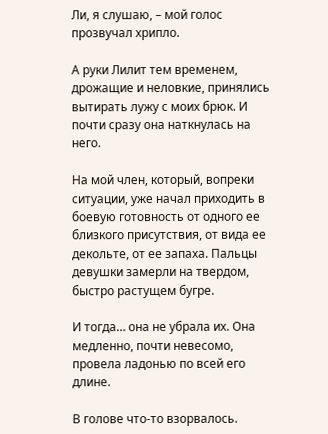Ли, я слушаю, – мой голос прозвучал хрипло.

А руки Лилит тем временем, дрожащие и неловкие, принялись вытирать лужу с моих брюк. И почти сразу она наткнулась на него.

На мой член, который, вопреки ситуации, уже начал приходить в боевую готовность от одного ее близкого присутствия, от вида ее декольте, от ее запаха. Пальцы девушки замерли на твердом, быстро растущем бугре.

И тогда… она не убрала их. Она медленно, почти невесомо, провела ладонью по всей его длине.

В голове что-то взорвалось.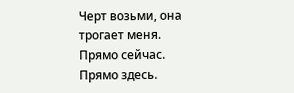Черт возьми, она трогает меня. Прямо сейчас. Прямо здесь.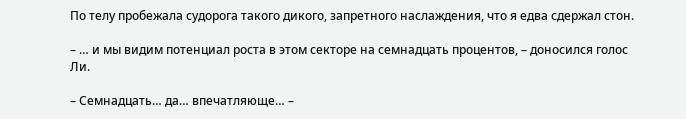По телу пробежала судорога такого дикого, запретного наслаждения, что я едва сдержал стон.

– … и мы видим потенциал роста в этом секторе на семнадцать процентов, – доносился голос Ли.

– Семнадцать… да… впечатляюще… –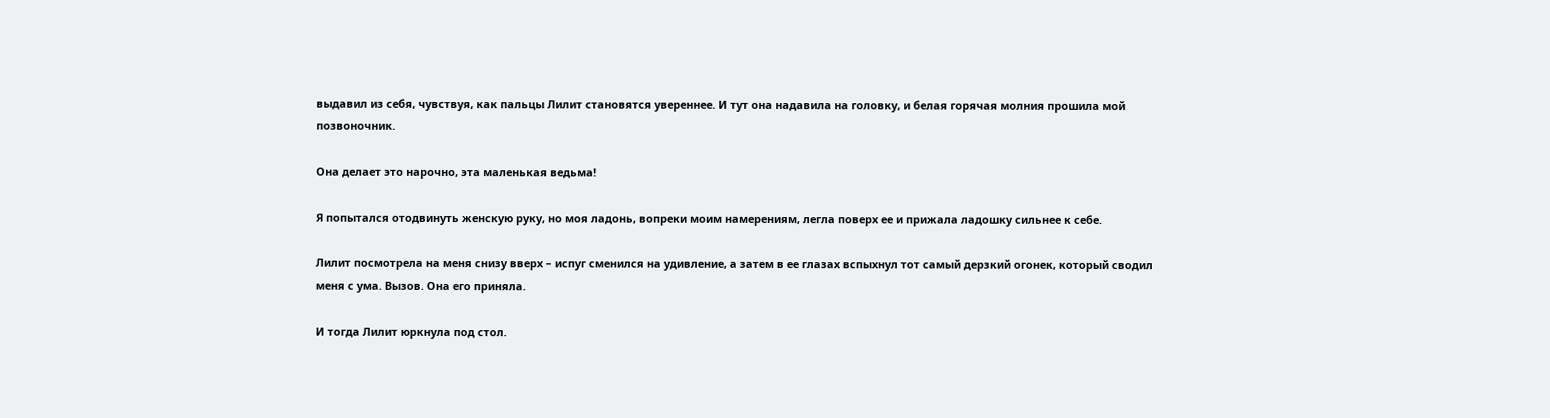выдавил из себя, чувствуя, как пальцы Лилит становятся увереннее. И тут она надавила на головку, и белая горячая молния прошила мой позвоночник.

Она делает это нарочно, эта маленькая ведьма!

Я попытался отодвинуть женскую руку, но моя ладонь, вопреки моим намерениям, легла поверх ее и прижала ладошку сильнее к себе.

Лилит посмотрела на меня снизу вверх – испуг сменился на удивление, а затем в ее глазах вспыхнул тот самый дерзкий огонек, который сводил меня с ума. Вызов. Она его приняла.

И тогда Лилит юркнула под стол.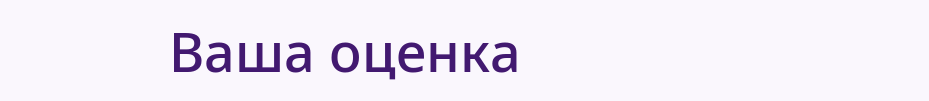Ваша оценка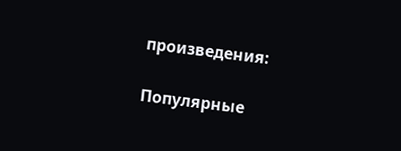произведения:

Популярные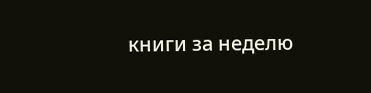книги за неделю